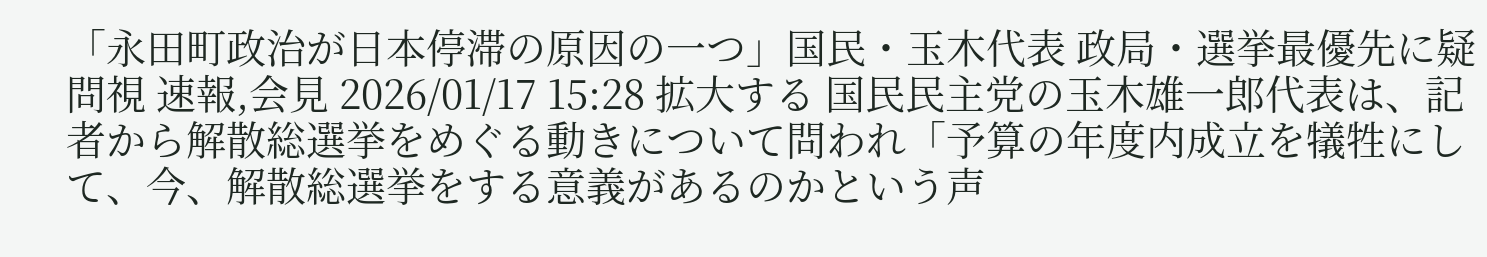「永田町政治が日本停滞の原因の一つ」国民・玉木代表 政局・選挙最優先に疑問視 速報,会見 2026/01/17 15:28 拡大する 国民民主党の玉木雄一郎代表は、記者から解散総選挙をめぐる動きについて問われ「予算の年度内成立を犠牲にして、今、解散総選挙をする意義があるのかという声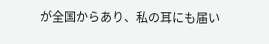が全国からあり、私の耳にも届い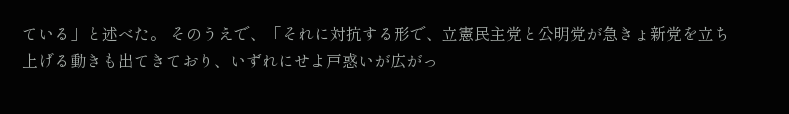ている」と述べた。 そのうえで、「それに対抗する形で、立憲民主党と公明党が急きょ新党を立ち上げる動きも出てきており、いずれにせよ戸惑いが広がっ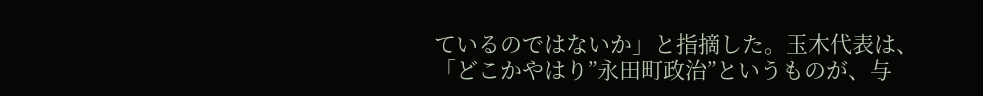ているのではないか」と指摘した。玉木代表は、「どこかやはり”永田町政治”というものが、与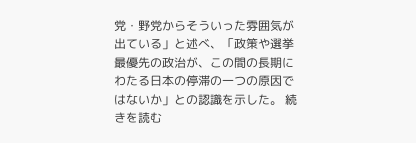党・野党からそういった雰囲気が出ている」と述べ、「政策や選挙最優先の政治が、この間の長期にわたる日本の停滞の一つの原因ではないか」との認識を示した。 続きを読む